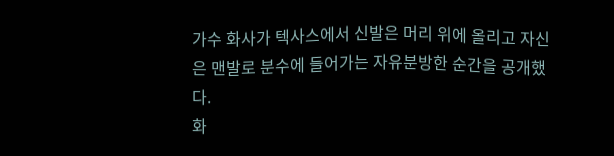가수 화사가 텍사스에서 신발은 머리 위에 올리고 자신은 맨발로 분수에 들어가는 자유분방한 순간을 공개했다.
화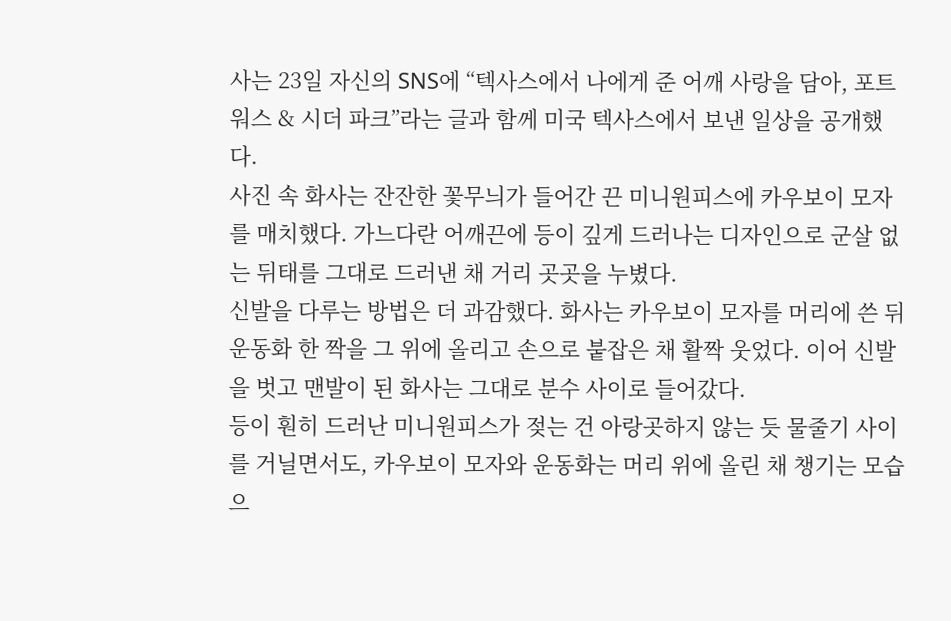사는 23일 자신의 SNS에 “텍사스에서 나에게 준 어깨 사랑을 담아, 포트워스 & 시더 파크”라는 글과 함께 미국 텍사스에서 보낸 일상을 공개했다.
사진 속 화사는 잔잔한 꽃무늬가 들어간 끈 미니원피스에 카우보이 모자를 매치했다. 가느다란 어깨끈에 등이 깊게 드러나는 디자인으로 군살 없는 뒤태를 그대로 드러낸 채 거리 곳곳을 누볐다.
신발을 다루는 방법은 더 과감했다. 화사는 카우보이 모자를 머리에 쓴 뒤 운동화 한 짝을 그 위에 올리고 손으로 붙잡은 채 활짝 웃었다. 이어 신발을 벗고 맨발이 된 화사는 그대로 분수 사이로 들어갔다.
등이 훤히 드러난 미니원피스가 젖는 건 아랑곳하지 않는 듯 물줄기 사이를 거닐면서도, 카우보이 모자와 운동화는 머리 위에 올린 채 챙기는 모습으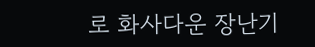로 화사다운 장난기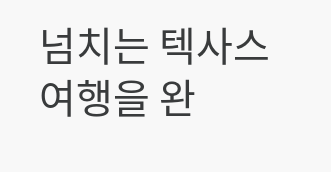넘치는 텍사스 여행을 완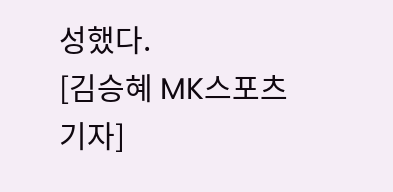성했다.
[김승혜 MK스포츠 기자]